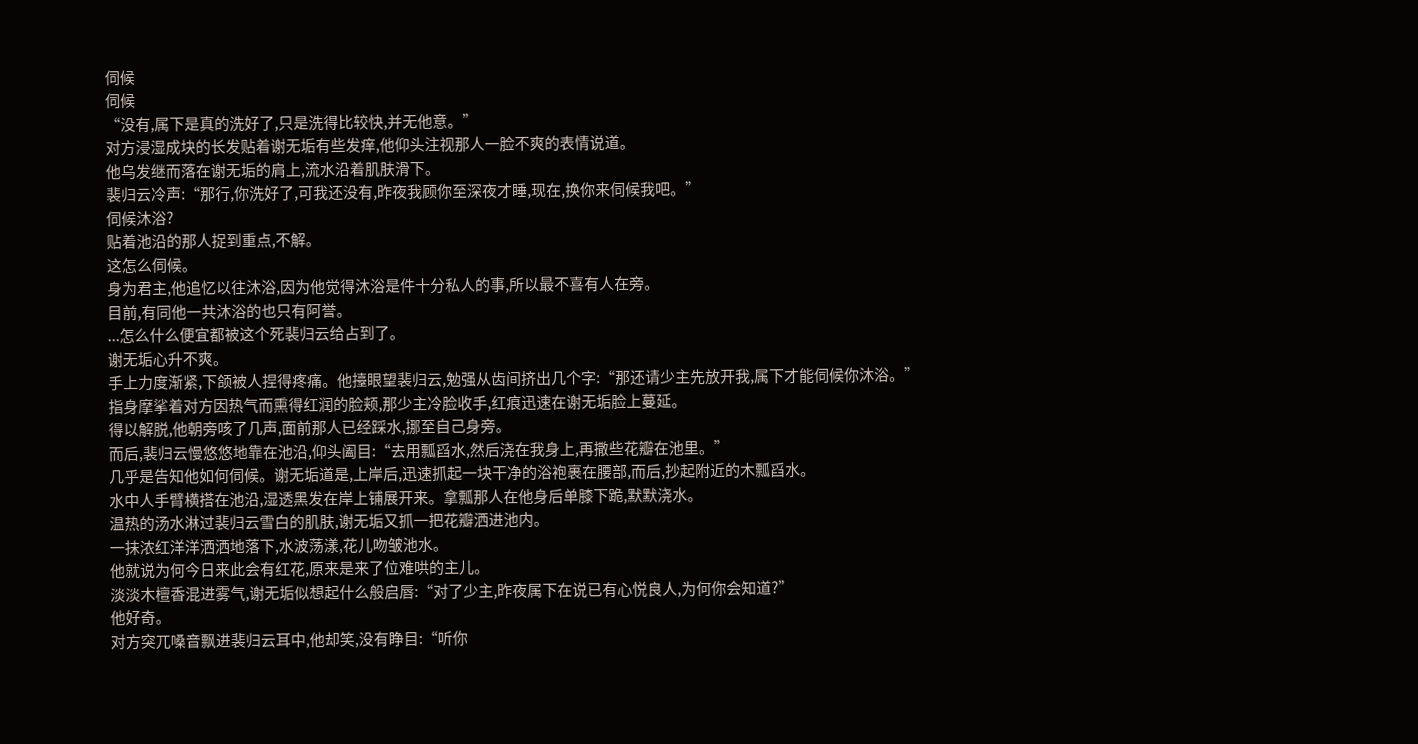伺候
伺候
“没有,属下是真的洗好了,只是洗得比较快,并无他意。”
对方浸湿成块的长发贴着谢无垢有些发痒,他仰头注视那人一脸不爽的表情说道。
他乌发继而落在谢无垢的肩上,流水沿着肌肤滑下。
裴归云冷声:“那行,你洗好了,可我还没有,昨夜我顾你至深夜才睡,现在,换你来伺候我吧。”
伺候沐浴?
贴着池沿的那人捉到重点,不解。
这怎么伺候。
身为君主,他追忆以往沐浴,因为他觉得沐浴是件十分私人的事,所以最不喜有人在旁。
目前,有同他一共沐浴的也只有阿誉。
...怎么什么便宜都被这个死裴归云给占到了。
谢无垢心升不爽。
手上力度渐紧,下颌被人捏得疼痛。他擡眼望裴归云,勉强从齿间挤出几个字:“那还请少主先放开我,属下才能伺候你沐浴。”
指身摩挲着对方因热气而熏得红润的脸颊,那少主冷脸收手,红痕迅速在谢无垢脸上蔓延。
得以解脱,他朝旁咳了几声,面前那人已经踩水,挪至自己身旁。
而后,裴归云慢悠悠地靠在池沿,仰头阖目:“去用瓢舀水,然后浇在我身上,再撒些花瓣在池里。”
几乎是告知他如何伺候。谢无垢道是,上岸后,迅速抓起一块干净的浴袍裹在腰部,而后,抄起附近的木瓢舀水。
水中人手臂横搭在池沿,湿透黑发在岸上铺展开来。拿瓢那人在他身后单膝下跪,默默浇水。
温热的汤水淋过裴归云雪白的肌肤,谢无垢又抓一把花瓣洒进池内。
一抹浓红洋洋洒洒地落下,水波荡漾,花儿吻皱池水。
他就说为何今日来此会有红花,原来是来了位难哄的主儿。
淡淡木檀香混进雾气,谢无垢似想起什么般启唇:“对了少主,昨夜属下在说已有心悦良人,为何你会知道?”
他好奇。
对方突兀嗓音飘进裴归云耳中,他却笑,没有睁目:“听你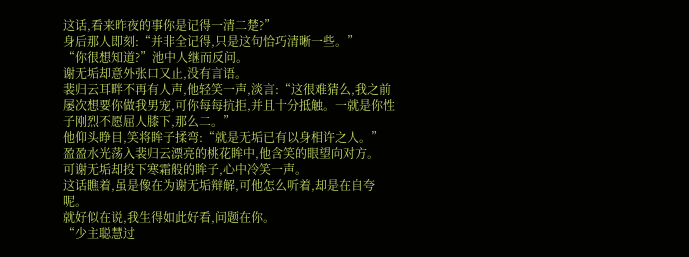这话,看来昨夜的事你是记得一清二楚?”
身后那人即刻:“并非全记得,只是这句恰巧清晰一些。”
“你很想知道?”池中人继而反问。
谢无垢却意外张口又止,没有言语。
裴归云耳畔不再有人声,他轻笑一声,淡言:“这很难猜么,我之前屡次想要你做我男宠,可你每每抗拒,并且十分抵触。一就是你性子刚烈不愿屈人膝下,那么二。”
他仰头睁目,笑将眸子揉弯:“就是无垢已有以身相许之人。”
盈盈水光荡入裴归云漂亮的桃花眸中,他含笑的眼望向对方。
可谢无垢却投下寒霜般的眸子,心中冷笑一声。
这话瞧着,虽是像在为谢无垢辩解,可他怎么听着,却是在自夸呢。
就好似在说,我生得如此好看,问题在你。
“少主聪慧过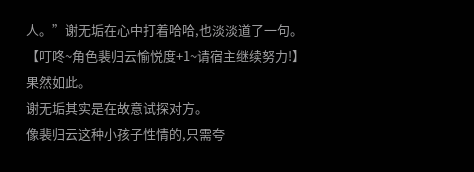人。”谢无垢在心中打着哈哈,也淡淡道了一句。
【叮咚~角色裴归云愉悦度+1~请宿主继续努力!】
果然如此。
谢无垢其实是在故意试探对方。
像裴归云这种小孩子性情的,只需夸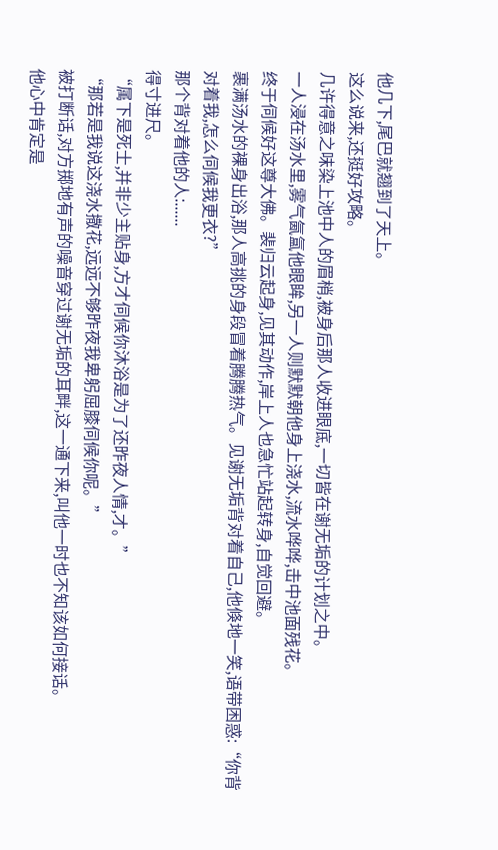他几下,尾巴就翘到了天上。
这么说来,还挺好攻略。
几许得意之味染上池中人的眉梢,被身后那人收进眼底,一切皆在谢无垢的计划之中。
一人浸在汤水里,雾气氤氲他眼眸,另一人则默默朝他身上浇水,流水哗哗,击中池面残花。
终于伺候好这尊大佛。裴归云起身,见其动作,岸上人也急忙站起转身,自觉回避。
裹满汤水的裸身出浴,那人高挑的身段冒着腾腾热气。见谢无垢背对着自己,他倏地一笑,语带困惑:“你背对着我,怎么伺候我更衣?”
那个背对着他的人:......
得寸进尺。
“属下是死士,并非少主贴身,方才伺候你沐浴是为了还昨夜人情,才。”
“那若是我说这浇水撒花,远远不够昨夜我卑躬屈膝伺候你呢。”
被打断话,对方掷地有声的噪音穿过谢无垢的耳畔,这一通下来,叫他一时也不知该如何接话。
他心中肯定是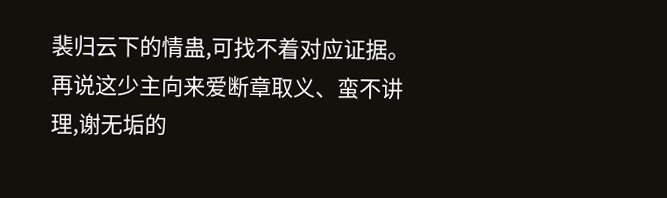裴归云下的情蛊,可找不着对应证据。
再说这少主向来爱断章取义、蛮不讲理,谢无垢的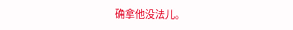确拿他没法儿。